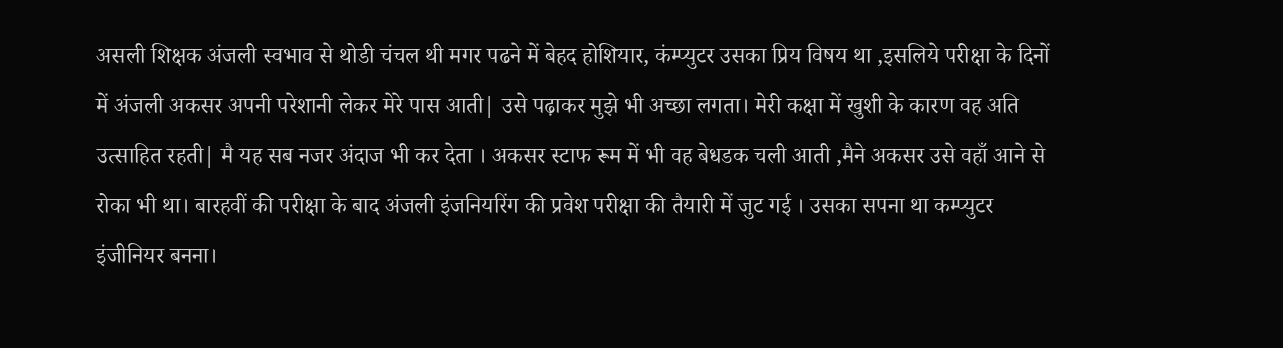असली शिक्षक अंजली स्वभाव से थोडी चंचल थी मगर पढने में बेहद होशियार, कंम्प्युटर उसका प्रिय विषय था ,इसलिये परीक्षा के दिनों में अंजली अकसर अपनी परेशानी लेकर मेरे पास आती| उसे पढ़ाकर मुझे भी अच्छा लगता। मेरी कक्षा में खुशी के कारण वह अति उत्साहित रहती| मै यह सब नजर अंदाज भी कर देता । अकसर स्टाफ रूम में भी वह बेधडक चली आती ,मैने अकसर उसे वहाँ आने से रोका भी था। बारहवीं की परीक्षा के बाद अंजली इंजनियरिंग की प्रवेश परीक्षा की तैयारी में जुट गई । उसका सपना था कम्प्युटर इंजीनियर बनना।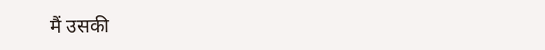मैं उसकी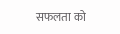सफलता को